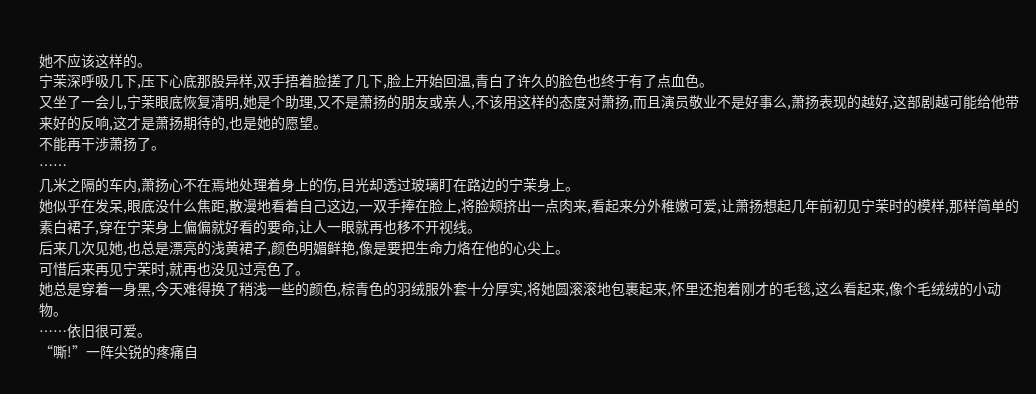她不应该这样的。
宁茉深呼吸几下,压下心底那股异样,双手捂着脸搓了几下,脸上开始回温,青白了许久的脸色也终于有了点血色。
又坐了一会儿,宁茉眼底恢复清明,她是个助理,又不是萧扬的朋友或亲人,不该用这样的态度对萧扬,而且演员敬业不是好事么,萧扬表现的越好,这部剧越可能给他带来好的反响,这才是萧扬期待的,也是她的愿望。
不能再干涉萧扬了。
……
几米之隔的车内,萧扬心不在焉地处理着身上的伤,目光却透过玻璃盯在路边的宁茉身上。
她似乎在发呆,眼底没什么焦距,散漫地看着自己这边,一双手捧在脸上,将脸颊挤出一点肉来,看起来分外稚嫩可爱,让萧扬想起几年前初见宁茉时的模样,那样简单的素白裙子,穿在宁茉身上偏偏就好看的要命,让人一眼就再也移不开视线。
后来几次见她,也总是漂亮的浅黄裙子,颜色明媚鲜艳,像是要把生命力烙在他的心尖上。
可惜后来再见宁茉时,就再也没见过亮色了。
她总是穿着一身黑,今天难得换了稍浅一些的颜色,棕青色的羽绒服外套十分厚实,将她圆滚滚地包裹起来,怀里还抱着刚才的毛毯,这么看起来,像个毛绒绒的小动物。
……依旧很可爱。
“嘶!”一阵尖锐的疼痛自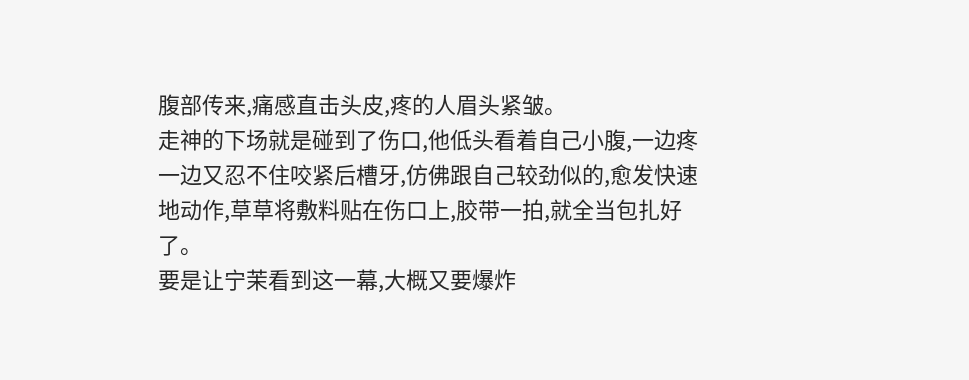腹部传来,痛感直击头皮,疼的人眉头紧皱。
走神的下场就是碰到了伤口,他低头看着自己小腹,一边疼一边又忍不住咬紧后槽牙,仿佛跟自己较劲似的,愈发快速地动作,草草将敷料贴在伤口上,胶带一拍,就全当包扎好了。
要是让宁茉看到这一幕,大概又要爆炸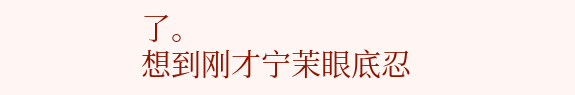了。
想到刚才宁茉眼底忍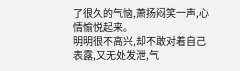了很久的气恼,萧扬闷笑一声,心情愉悦起来。
明明很不高兴,却不敢对着自己表露,又无处发泄,气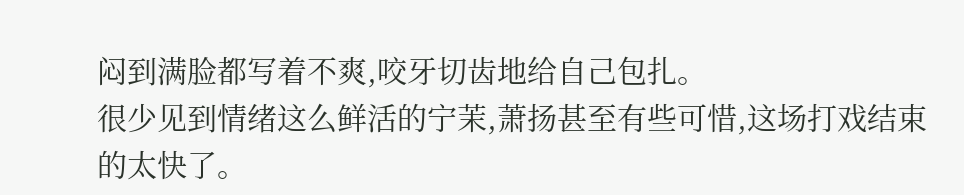闷到满脸都写着不爽,咬牙切齿地给自己包扎。
很少见到情绪这么鲜活的宁茉,萧扬甚至有些可惜,这场打戏结束的太快了。